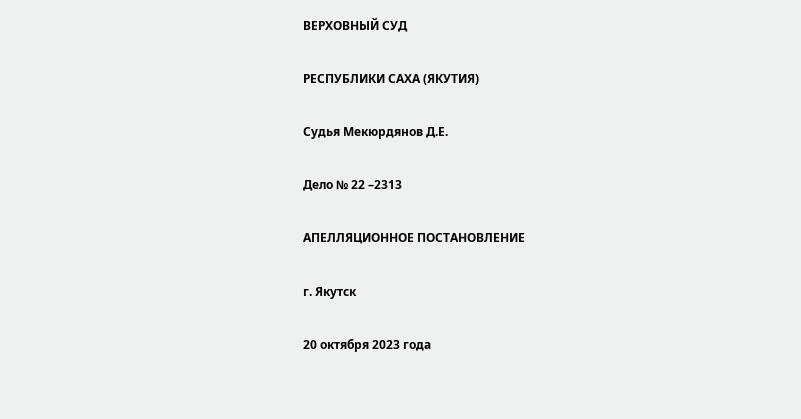ВЕРХОВНЫЙ СУД

РЕСПУБЛИКИ САХА (ЯКУТИЯ)

Судья Мекюрдянов Д.Е.

Дело № 22 –2313

АПЕЛЛЯЦИОННОЕ ПОСТАНОВЛЕНИЕ

г. Якутск

20 октября 2023 года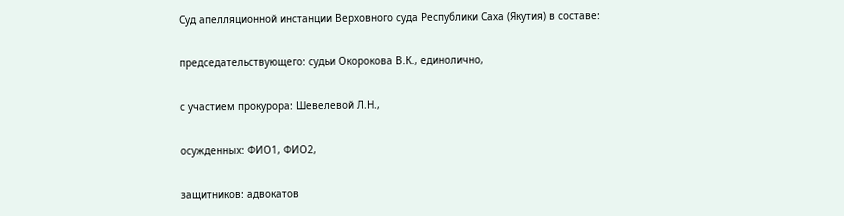Суд апелляционной инстанции Верховного суда Республики Саха (Якутия) в составе:

председательствующего: судьи Окорокова В.К., единолично,

с участием прокурора: Шевелевой Л.Н.,

осужденных: ФИО1, ФИО2,

защитников: адвокатов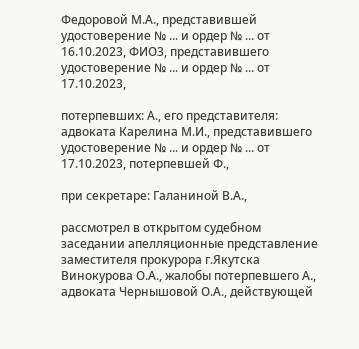Федоровой М.А., представившей удостоверение № ... и ордер № ... от 16.10.2023, ФИО3, представившего удостоверение № ... и ордер № ... от 17.10.2023,

потерпевших: А., его представителя: адвоката Карелина М.И., представившего удостоверение № ... и ордер № ... от 17.10.2023, потерпевшей Ф.,

при секретаре: Галаниной В.А.,

рассмотрел в открытом судебном заседании апелляционные представление заместителя прокурора г.Якутска Винокурова О.А., жалобы потерпевшего А., адвоката Чернышовой О.А., действующей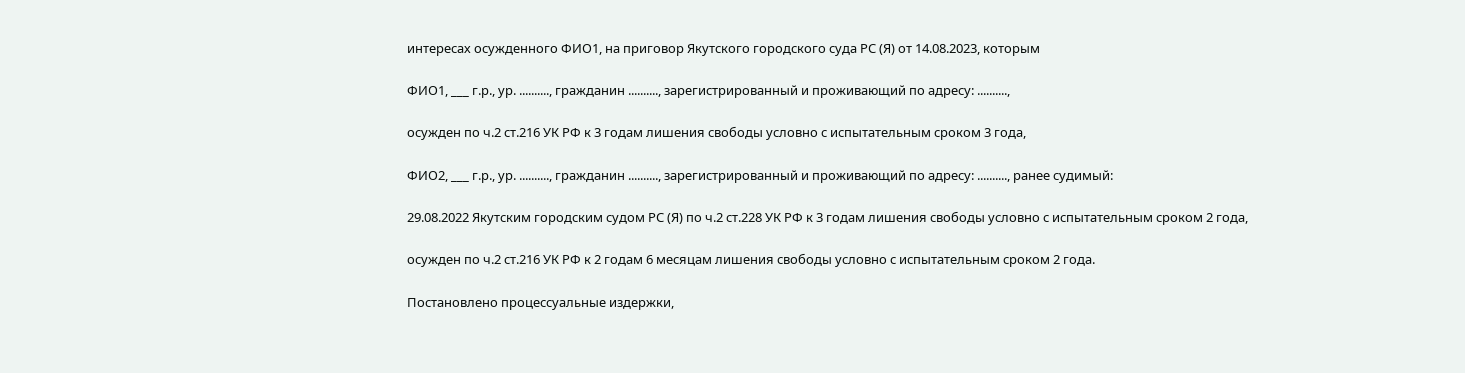интересах осужденного ФИО1, на приговор Якутского городского суда РС (Я) от 14.08.2023, которым

ФИО1, ___ г.р., ур. .........., гражданин .........., зарегистрированный и проживающий по адресу: ..........,

осужден по ч.2 ст.216 УК РФ к 3 годам лишения свободы условно с испытательным сроком 3 года,

ФИО2, ___ г.р., ур. .........., гражданин .........., зарегистрированный и проживающий по адресу: .........., ранее судимый:

29.08.2022 Якутским городским судом РС (Я) по ч.2 ст.228 УК РФ к 3 годам лишения свободы условно с испытательным сроком 2 года,

осужден по ч.2 ст.216 УК РФ к 2 годам 6 месяцам лишения свободы условно с испытательным сроком 2 года.

Постановлено процессуальные издержки,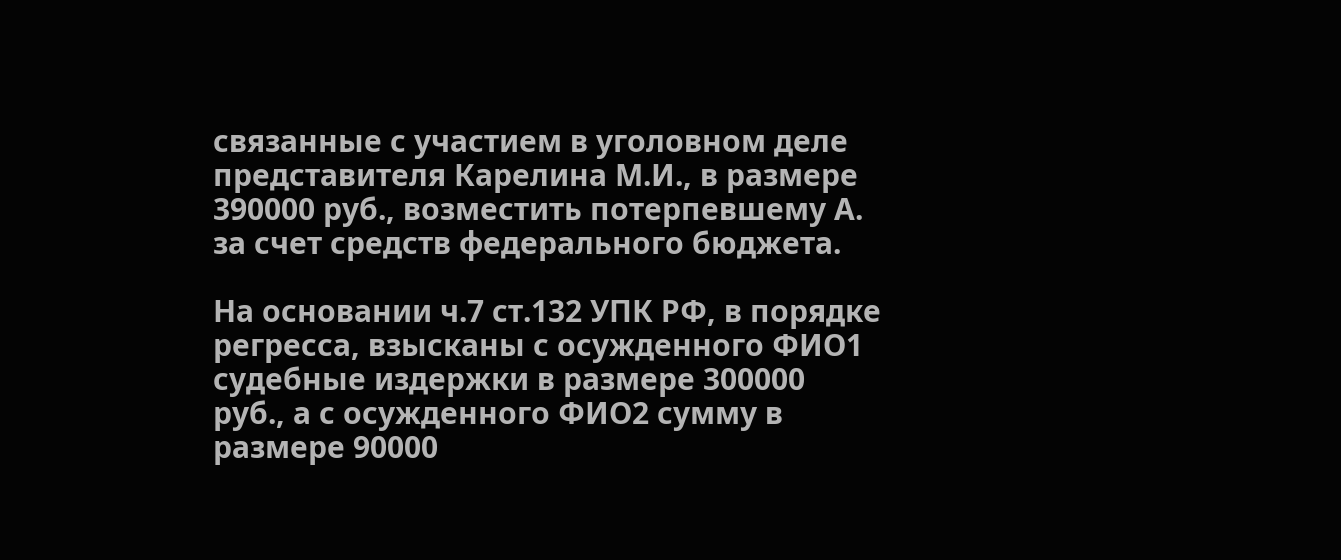связанные с участием в уголовном деле представителя Карелина М.И., в размере 390000 руб., возместить потерпевшему А. за счет средств федерального бюджета.

На основании ч.7 ст.132 УПК РФ, в порядке регресса, взысканы с осужденного ФИО1 судебные издержки в размере 300000 руб., а с осужденного ФИО2 сумму в размере 90000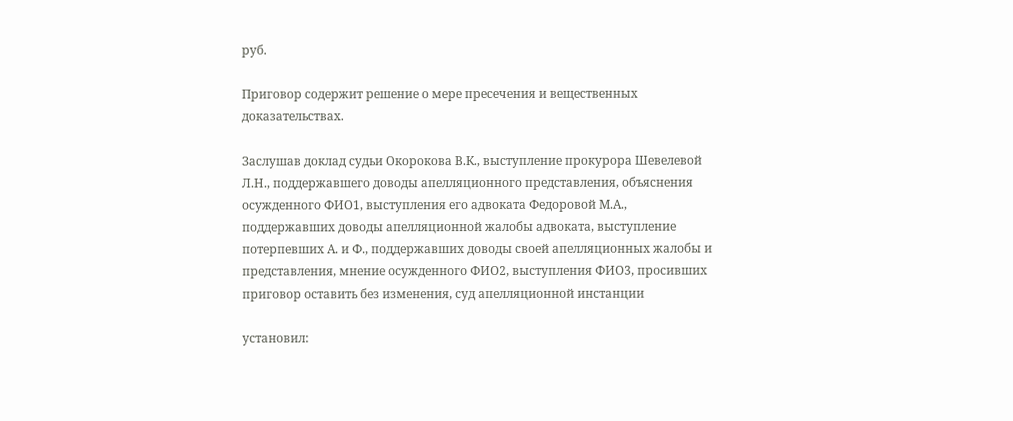руб.

Приговор содержит решение о мере пресечения и вещественных доказательствах.

Заслушав доклад судьи Окорокова В.К., выступление прокурора Шевелевой Л.Н., поддержавшего доводы апелляционного представления, объяснения осужденного ФИО1, выступления его адвоката Федоровой М.А., поддержавших доводы апелляционной жалобы адвоката, выступление потерпевших А. и Ф., поддержавших доводы своей апелляционных жалобы и представления, мнение осужденного ФИО2, выступления ФИО3, просивших приговор оставить без изменения, суд апелляционной инстанции

установил: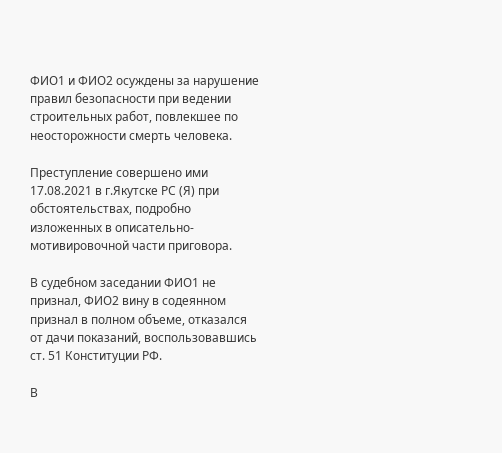ФИО1 и ФИО2 осуждены за нарушение правил безопасности при ведении строительных работ, повлекшее по неосторожности смерть человека.

Преступление совершено ими 17.08.2021 в г.Якутске РС (Я) при обстоятельствах, подробно изложенных в описательно-мотивировочной части приговора.

В судебном заседании ФИО1 не признал, ФИО2 вину в содеянном признал в полном объеме, отказался от дачи показаний, воспользовавшись ст. 51 Конституции РФ.

В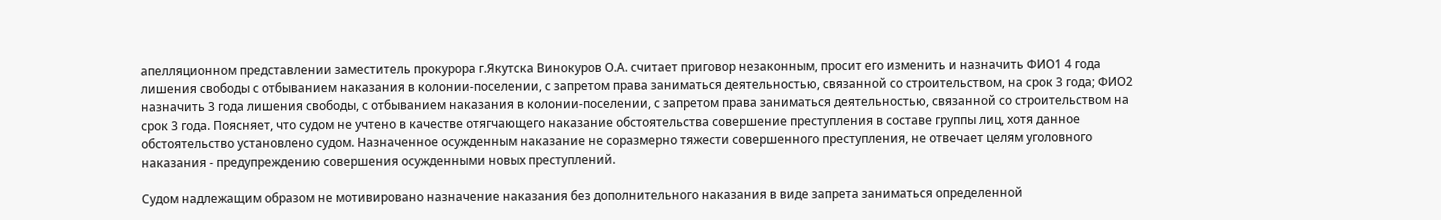апелляционном представлении заместитель прокурора г.Якутска Винокуров О.А. считает приговор незаконным, просит его изменить и назначить ФИО1 4 года лишения свободы с отбыванием наказания в колонии-поселении, с запретом права заниматься деятельностью, связанной со строительством, на срок 3 года; ФИО2 назначить 3 года лишения свободы, с отбыванием наказания в колонии-поселении, с запретом права заниматься деятельностью, связанной со строительством на срок 3 года. Поясняет, что судом не учтено в качестве отягчающего наказание обстоятельства совершение преступления в составе группы лиц, хотя данное обстоятельство установлено судом. Назначенное осужденным наказание не соразмерно тяжести совершенного преступления, не отвечает целям уголовного наказания - предупреждению совершения осужденными новых преступлений.

Судом надлежащим образом не мотивировано назначение наказания без дополнительного наказания в виде запрета заниматься определенной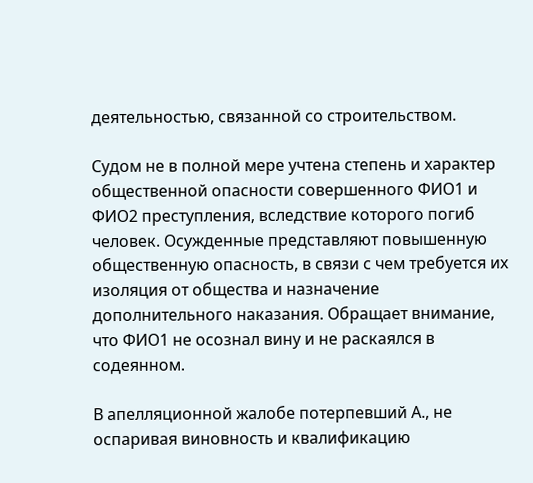деятельностью, связанной со строительством.

Судом не в полной мере учтена степень и характер общественной опасности совершенного ФИО1 и ФИО2 преступления, вследствие которого погиб человек. Осужденные представляют повышенную общественную опасность, в связи с чем требуется их изоляция от общества и назначение дополнительного наказания. Обращает внимание, что ФИО1 не осознал вину и не раскаялся в содеянном.

В апелляционной жалобе потерпевший А., не оспаривая виновность и квалификацию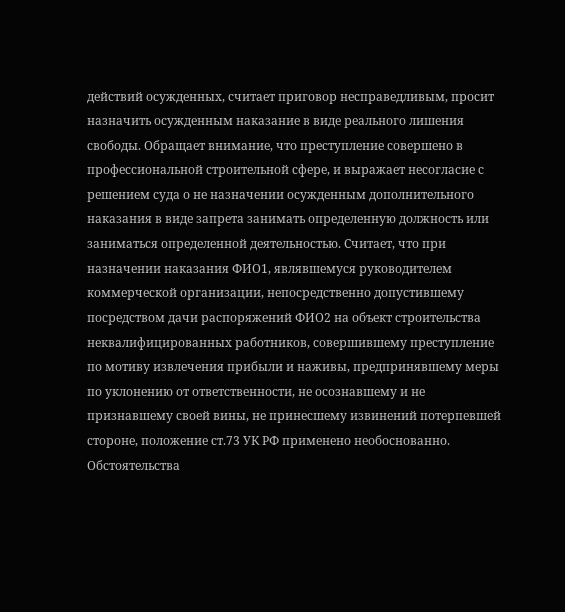действий осужденных, считает приговор несправедливым, просит назначить осужденным наказание в виде реального лишения свободы. Обращает внимание, что преступление совершено в профессиональной строительной сфере, и выражает несогласие с решением суда о не назначении осужденным дополнительного наказания в виде запрета занимать определенную должность или заниматься определенной деятельностью. Считает, что при назначении наказания ФИО1, являвшемуся руководителем коммерческой организации, непосредственно допустившему посредством дачи распоряжений ФИО2 на объект строительства неквалифицированных работников, совершившему преступление по мотиву извлечения прибыли и наживы, предпринявшему меры по уклонению от ответственности, не осознавшему и не признавшему своей вины, не принесшему извинений потерпевшей стороне, положение ст.73 УК РФ применено необоснованно. Обстоятельства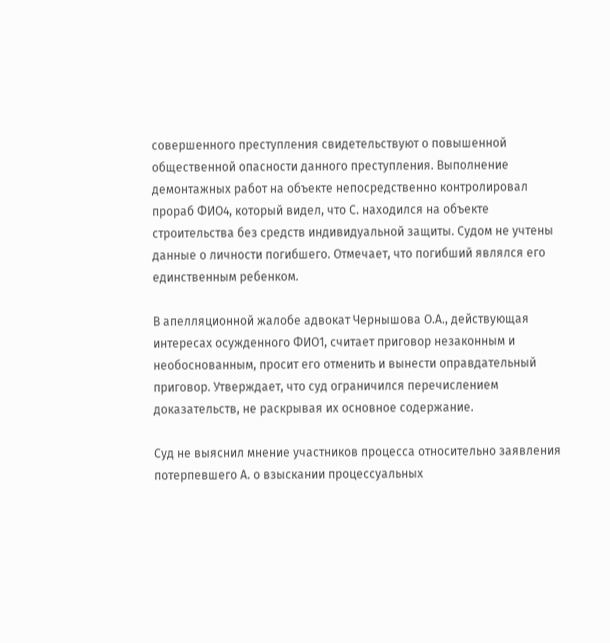совершенного преступления свидетельствуют о повышенной общественной опасности данного преступления. Выполнение демонтажных работ на объекте непосредственно контролировал прораб ФИО4, который видел, что С. находился на объекте строительства без средств индивидуальной защиты. Судом не учтены данные о личности погибшего. Отмечает, что погибший являлся его единственным ребенком.

В апелляционной жалобе адвокат Чернышова О.А., действующая интересах осужденного ФИО1, считает приговор незаконным и необоснованным, просит его отменить и вынести оправдательный приговор. Утверждает, что суд ограничился перечислением доказательств, не раскрывая их основное содержание.

Суд не выяснил мнение участников процесса относительно заявления потерпевшего А. о взыскании процессуальных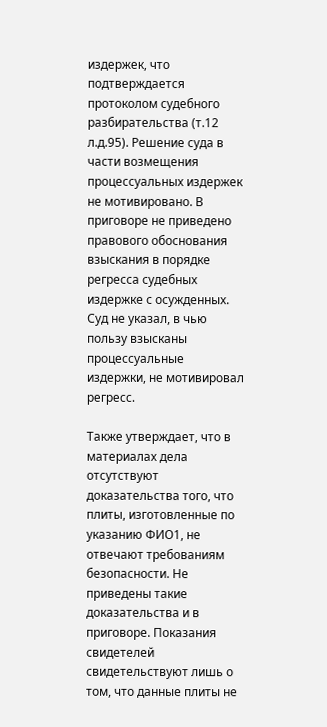издержек, что подтверждается протоколом судебного разбирательства (т.12 л.д.95). Решение суда в части возмещения процессуальных издержек не мотивировано. В приговоре не приведено правового обоснования взыскания в порядке регресса судебных издержке с осужденных. Суд не указал, в чью пользу взысканы процессуальные издержки, не мотивировал регресс.

Также утверждает, что в материалах дела отсутствуют доказательства того, что плиты, изготовленные по указанию ФИО1, не отвечают требованиям безопасности. Не приведены такие доказательства и в приговоре. Показания свидетелей свидетельствуют лишь о том, что данные плиты не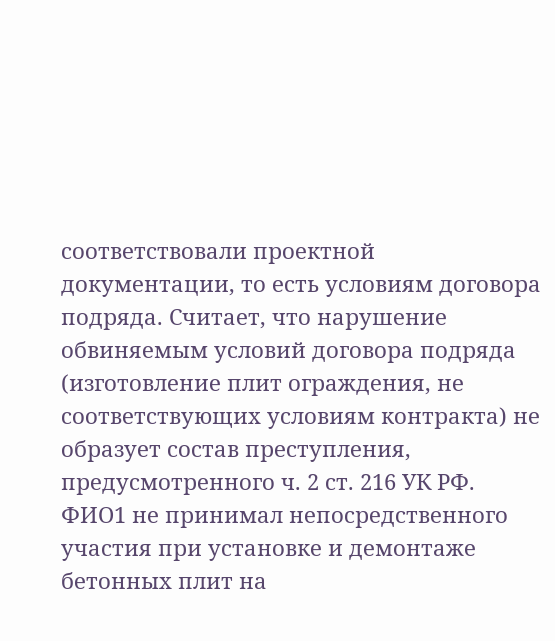соответствовали проектной документации, то есть условиям договора подряда. Считает, что нарушение обвиняемым условий договора подряда (изготовление плит ограждения, не соответствующих условиям контракта) не образует состав преступления, предусмотренного ч. 2 ст. 216 УК РФ. ФИО1 не принимал непосредственного участия при установке и демонтаже бетонных плит на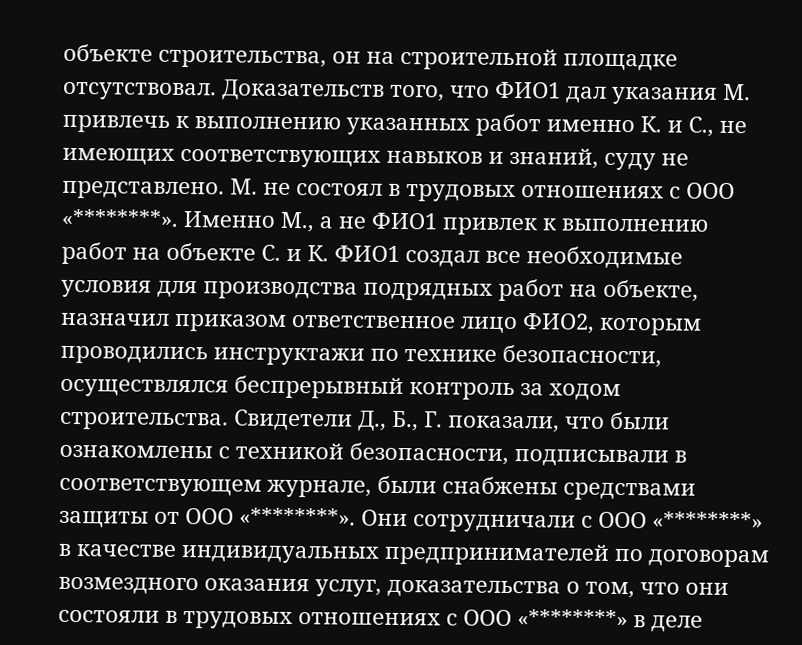объекте строительства, он на строительной площадке отсутствовал. Доказательств того, что ФИО1 дал указания М. привлечь к выполнению указанных работ именно К. и С., не имеющих соответствующих навыков и знаний, суду не представлено. М. не состоял в трудовых отношениях с ООО «********». Именно М., а не ФИО1 привлек к выполнению работ на объекте С. и К. ФИО1 создал все необходимые условия для производства подрядных работ на объекте, назначил приказом ответственное лицо ФИО2, которым проводились инструктажи по технике безопасности, осуществлялся беспрерывный контроль за ходом строительства. Свидетели Д., Б., Г. показали, что были ознакомлены с техникой безопасности, подписывали в соответствующем журнале, были снабжены средствами защиты от ООО «********». Они сотрудничали с ООО «********» в качестве индивидуальных предпринимателей по договорам возмездного оказания услуг, доказательства о том, что они состояли в трудовых отношениях с ООО «********» в деле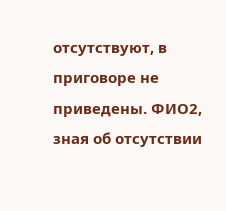отсутствуют, в приговоре не приведены. ФИО2, зная об отсутствии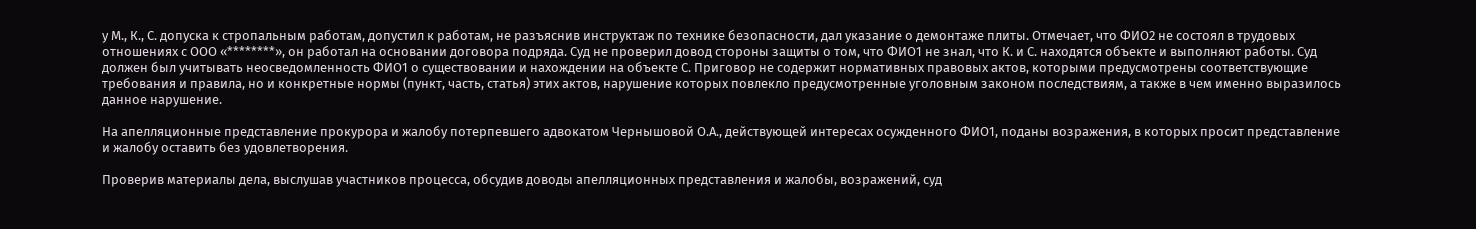у М., К., С. допуска к стропальным работам, допустил к работам, не разъяснив инструктаж по технике безопасности, дал указание о демонтаже плиты. Отмечает, что ФИО2 не состоял в трудовых отношениях с ООО «********», он работал на основании договора подряда. Суд не проверил довод стороны защиты о том, что ФИО1 не знал, что К. и С. находятся объекте и выполняют работы. Суд должен был учитывать неосведомленность ФИО1 о существовании и нахождении на объекте С. Приговор не содержит нормативных правовых актов, которыми предусмотрены соответствующие требования и правила, но и конкретные нормы (пункт, часть, статья) этих актов, нарушение которых повлекло предусмотренные уголовным законом последствиям, а также в чем именно выразилось данное нарушение.

На апелляционные представление прокурора и жалобу потерпевшего адвокатом Чернышовой О.А., действующей интересах осужденного ФИО1, поданы возражения, в которых просит представление и жалобу оставить без удовлетворения.

Проверив материалы дела, выслушав участников процесса, обсудив доводы апелляционных представления и жалобы, возражений, суд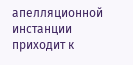апелляционной инстанции приходит к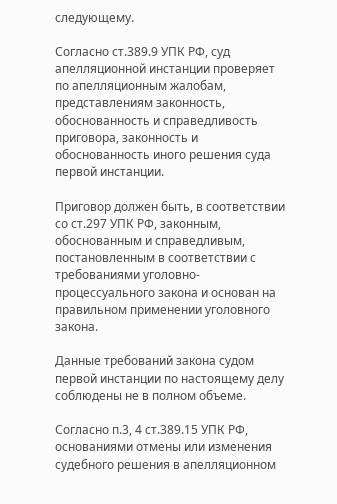следующему.

Согласно ст.389.9 УПК РФ, суд апелляционной инстанции проверяет по апелляционным жалобам, представлениям законность, обоснованность и справедливость приговора, законность и обоснованность иного решения суда первой инстанции.

Приговор должен быть, в соответствии со ст.297 УПК РФ, законным, обоснованным и справедливым, постановленным в соответствии с требованиями уголовно-процессуального закона и основан на правильном применении уголовного закона.

Данные требований закона судом первой инстанции по настоящему делу соблюдены не в полном объеме.

Согласно п.3, 4 ст.389.15 УПК РФ, основаниями отмены или изменения судебного решения в апелляционном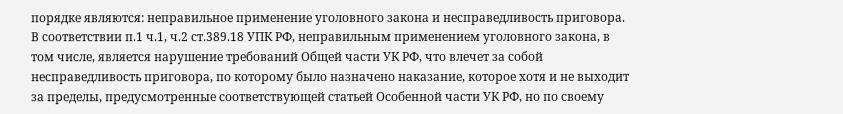порядке являются: неправильное применение уголовного закона и несправедливость приговора. В соответствии п.1 ч.1, ч.2 ст.389.18 УПК РФ, неправильным применением уголовного закона, в том числе, является нарушение требований Общей части УК РФ, что влечет за собой несправедливость приговора, по которому было назначено наказание, которое хотя и не выходит за пределы, предусмотренные соответствующей статьей Особенной части УК РФ, но по своему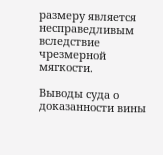размеру является несправедливым вследствие чрезмерной мягкости.

Выводы суда о доказанности вины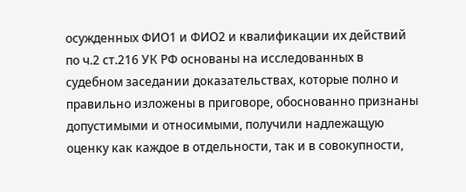осужденных ФИО1 и ФИО2 и квалификации их действий по ч.2 ст.216 УК РФ основаны на исследованных в судебном заседании доказательствах, которые полно и правильно изложены в приговоре, обоснованно признаны допустимыми и относимыми, получили надлежащую оценку как каждое в отдельности, так и в совокупности,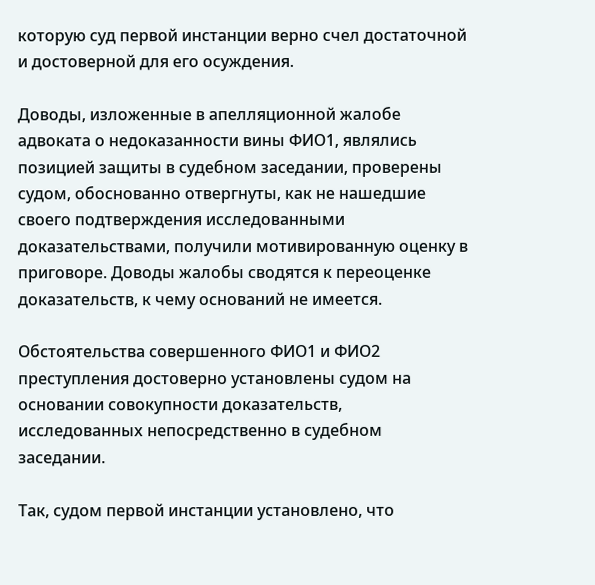которую суд первой инстанции верно счел достаточной и достоверной для его осуждения.

Доводы, изложенные в апелляционной жалобе адвоката о недоказанности вины ФИО1, являлись позицией защиты в судебном заседании, проверены судом, обоснованно отвергнуты, как не нашедшие своего подтверждения исследованными доказательствами, получили мотивированную оценку в приговоре. Доводы жалобы сводятся к переоценке доказательств, к чему оснований не имеется.

Обстоятельства совершенного ФИО1 и ФИО2 преступления достоверно установлены судом на основании совокупности доказательств, исследованных непосредственно в судебном заседании.

Так, судом первой инстанции установлено, что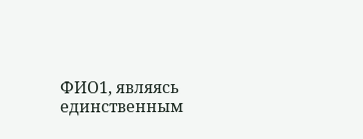ФИО1, являясь единственным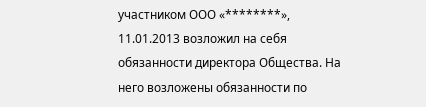участником ООО «********», 11.01.2013 возложил на себя обязанности директора Общества. На него возложены обязанности по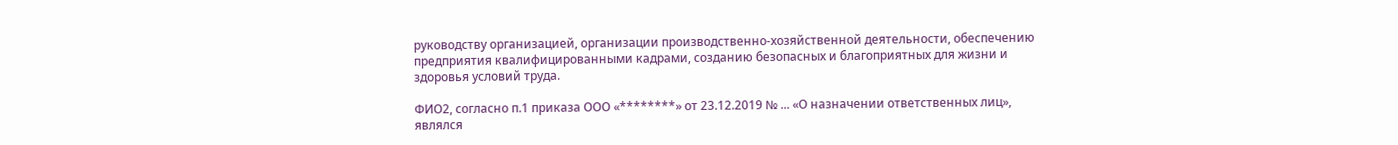руководству организацией, организации производственно-хозяйственной деятельности, обеспечению предприятия квалифицированными кадрами, созданию безопасных и благоприятных для жизни и здоровья условий труда.

ФИО2, согласно п.1 приказа ООО «********» от 23.12.2019 № ... «О назначении ответственных лиц», являлся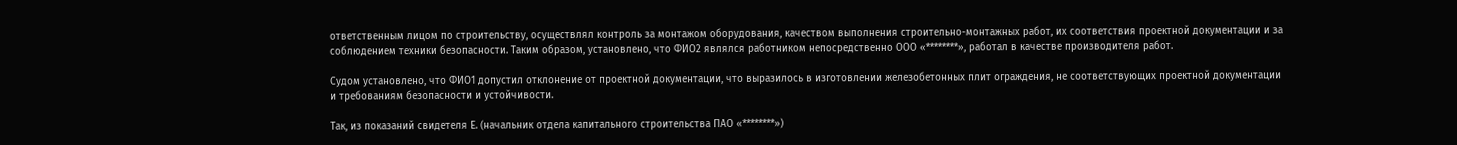ответственным лицом по строительству, осуществлял контроль за монтажом оборудования, качеством выполнения строительно-монтажных работ, их соответствия проектной документации и за соблюдением техники безопасности. Таким образом, установлено, что ФИО2 являлся работником непосредственно ООО «********», работал в качестве производителя работ.

Судом установлено, что ФИО1 допустил отклонение от проектной документации, что выразилось в изготовлении железобетонных плит ограждения, не соответствующих проектной документации и требованиям безопасности и устойчивости.

Так, из показаний свидетеля Е. (начальник отдела капитального строительства ПАО «********»)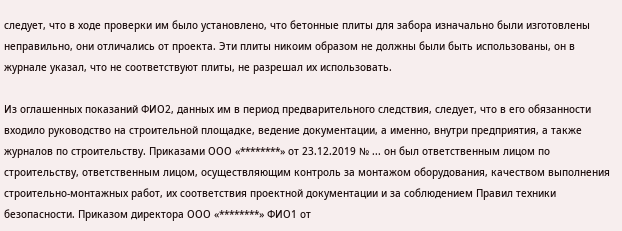следует, что в ходе проверки им было установлено, что бетонные плиты для забора изначально были изготовлены неправильно, они отличались от проекта. Эти плиты никоим образом не должны были быть использованы, он в журнале указал, что не соответствуют плиты, не разрешал их использовать.

Из оглашенных показаний ФИО2, данных им в период предварительного следствия, следует, что в его обязанности входило руководство на строительной площадке, ведение документации, а именно, внутри предприятия, а также журналов по строительству. Приказами ООО «********» от 23.12.2019 № ... он был ответственным лицом по строительству, ответственным лицом, осуществляющим контроль за монтажом оборудования, качеством выполнения строительно-монтажных работ, их соответствия проектной документации и за соблюдением Правил техники безопасности. Приказом директора ООО «********» ФИО1 от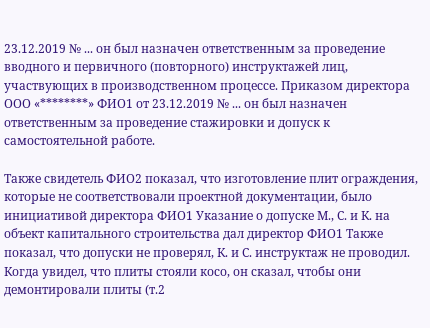23.12.2019 № ... он был назначен ответственным за проведение вводного и первичного (повторного) инструктажей лиц, участвующих в производственном процессе. Приказом директора ООО «********» ФИО1 от 23.12.2019 № ... он был назначен ответственным за проведение стажировки и допуск к самостоятельной работе.

Также свидетель ФИО2 показал, что изготовление плит ограждения, которые не соответствовали проектной документации, было инициативой директора ФИО1 Указание о допуске М., С. и К. на объект капитального строительства дал директор ФИО1 Также показал, что допуски не проверял, К. и С. инструктаж не проводил. Когда увидел, что плиты стояли косо, он сказал, чтобы они демонтировали плиты (т.2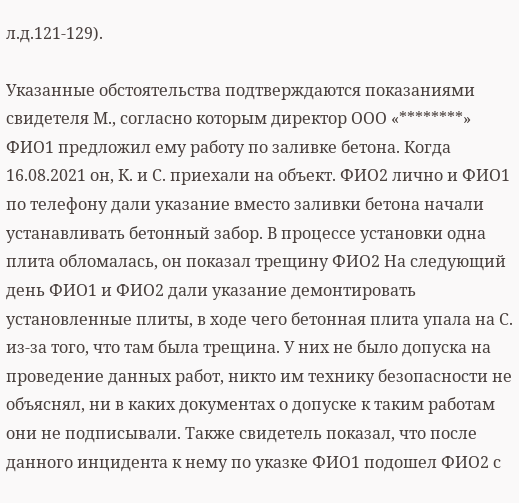л.д.121-129).

Указанные обстоятельства подтверждаются показаниями свидетеля М., согласно которым директор ООО «********» ФИО1 предложил ему работу по заливке бетона. Когда 16.08.2021 он, К. и С. приехали на объект. ФИО2 лично и ФИО1 по телефону дали указание вместо заливки бетона начали устанавливать бетонный забор. В процессе установки одна плита обломалась, он показал трещину ФИО2 На следующий день ФИО1 и ФИО2 дали указание демонтировать установленные плиты, в ходе чего бетонная плита упала на С. из-за того, что там была трещина. У них не было допуска на проведение данных работ, никто им технику безопасности не объяснял, ни в каких документах о допуске к таким работам они не подписывали. Также свидетель показал, что после данного инцидента к нему по указке ФИО1 подошел ФИО2 с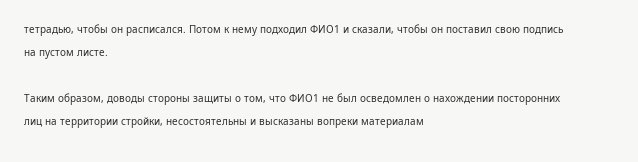тетрадью, чтобы он расписался. Потом к нему подходил ФИО1 и сказали, чтобы он поставил свою подпись на пустом листе.

Таким образом, доводы стороны защиты о том, что ФИО1 не был осведомлен о нахождении посторонних лиц на территории стройки, несостоятельны и высказаны вопреки материалам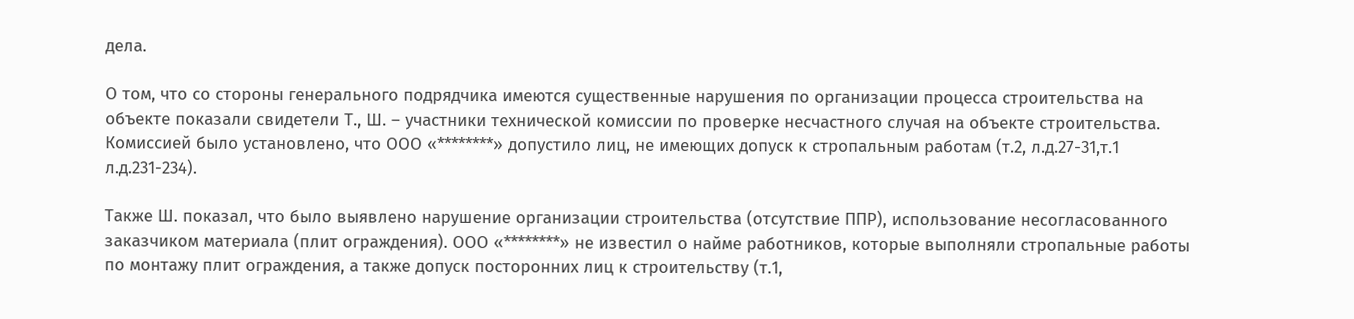дела.

О том, что со стороны генерального подрядчика имеются существенные нарушения по организации процесса строительства на объекте показали свидетели Т., Ш. – участники технической комиссии по проверке несчастного случая на объекте строительства. Комиссией было установлено, что ООО «********» допустило лиц, не имеющих допуск к стропальным работам (т.2, л.д.27-31,т.1 л.д.231-234).

Также Ш. показал, что было выявлено нарушение организации строительства (отсутствие ППР), использование несогласованного заказчиком материала (плит ограждения). ООО «********» не известил о найме работников, которые выполняли стропальные работы по монтажу плит ограждения, а также допуск посторонних лиц к строительству (т.1,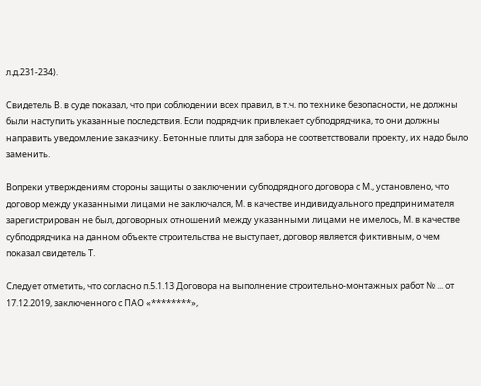л.д.231-234).

Свидетель В. в суде показал, что при соблюдении всех правил, в т.ч. по технике безопасности, не должны были наступить указанные последствия. Если подрядчик привлекает субподрядчика, то они должны направить уведомление заказчику. Бетонные плиты для забора не соответствовали проекту, их надо было заменить.

Вопреки утверждениям стороны защиты о заключении субподрядного договора с М., установлено, что договор между указанными лицами не заключался, М. в качестве индивидуального предпринимателя зарегистрирован не был, договорных отношений между указанными лицами не имелось, М. в качестве субподрядчика на данном объекте строительства не выступает, договор является фиктивным, о чем показал свидетель Т.

Следует отметить, что согласно п.5.1.13 Договора на выполнение строительно-монтажных работ № ... от 17.12.2019, заключенного с ПАО «********»,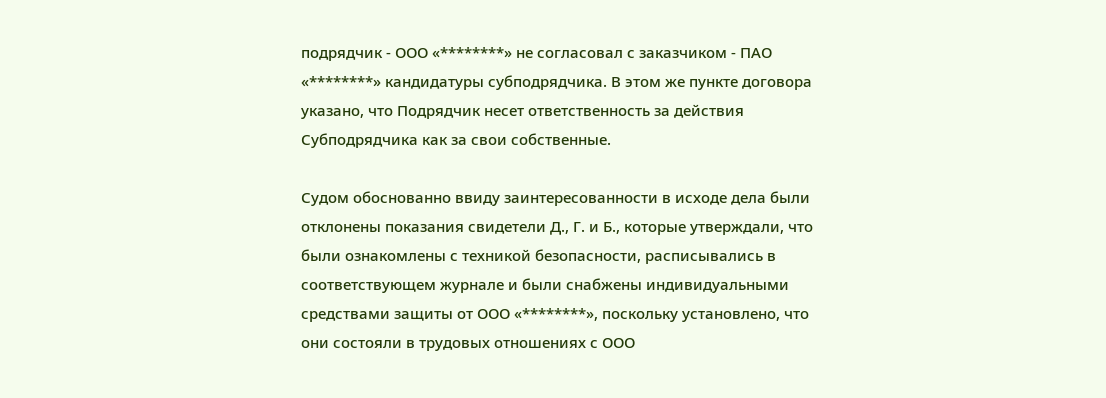подрядчик - ООО «********» не согласовал с заказчиком - ПАО «********» кандидатуры субподрядчика. В этом же пункте договора указано, что Подрядчик несет ответственность за действия Субподрядчика как за свои собственные.

Судом обоснованно ввиду заинтересованности в исходе дела были отклонены показания свидетели Д., Г. и Б., которые утверждали, что были ознакомлены с техникой безопасности, расписывались в соответствующем журнале и были снабжены индивидуальными средствами защиты от ООО «********», поскольку установлено, что они состояли в трудовых отношениях с ООО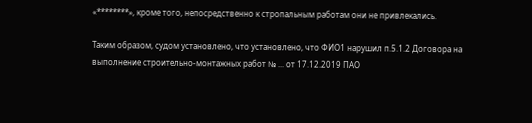«********», кроме того, непосредственно к стропальным работам они не привлекались.

Таким образом, судом установлено, что установлено, что ФИО1 нарушил п.5.1.2 Договора на выполнение строительно-монтажных работ № ... от 17.12.2019 ПАО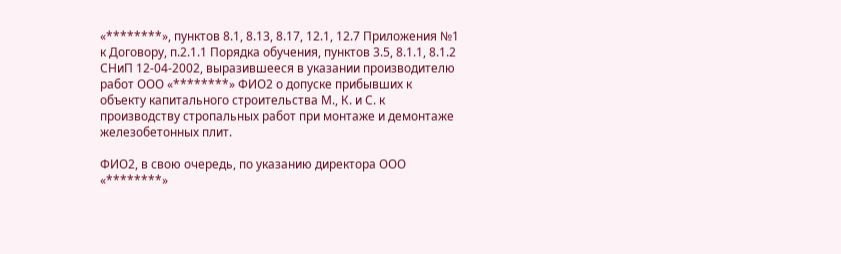«********», пунктов 8.1, 8.13, 8.17, 12.1, 12.7 Приложения №1 к Договору, п.2.1.1 Порядка обучения, пунктов 3.5, 8.1.1, 8.1.2 СНиП 12-04-2002, выразившееся в указании производителю работ ООО «********» ФИО2 о допуске прибывших к объекту капитального строительства М., К. и С. к производству стропальных работ при монтаже и демонтаже железобетонных плит.

ФИО2, в свою очередь, по указанию директора ООО «********»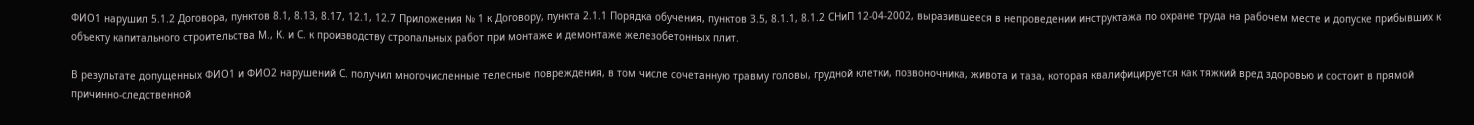ФИО1 нарушил 5.1.2 Договора, пунктов 8.1, 8.13, 8.17, 12.1, 12.7 Приложения № 1 к Договору, пункта 2.1.1 Порядка обучения, пунктов 3.5, 8.1.1, 8.1.2 СНиП 12-04-2002, выразившееся в непроведении инструктажа по охране труда на рабочем месте и допуске прибывших к объекту капитального строительства М., К. и С. к производству стропальных работ при монтаже и демонтаже железобетонных плит.

В результате допущенных ФИО1 и ФИО2 нарушений С. получил многочисленные телесные повреждения, в том числе сочетанную травму головы, грудной клетки, позвоночника, живота и таза, которая квалифицируется как тяжкий вред здоровью и состоит в прямой причинно-следственной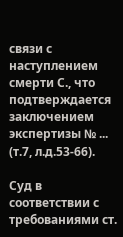связи с наступлением смерти С., что подтверждается заключением экспертизы № ... (т.7, л.д.53-66).

Суд в соответствии с требованиями ст.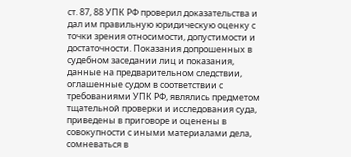ст. 87, 88 УПК РФ проверил доказательства и дал им правильную юридическую оценку с точки зрения относимости, допустимости и достаточности. Показания допрошенных в судебном заседании лиц и показания, данные на предварительном следствии, оглашенные судом в соответствии с требованиями УПК РФ, являлись предметом тщательной проверки и исследования суда, приведены в приговоре и оценены в совокупности с иными материалами дела, сомневаться в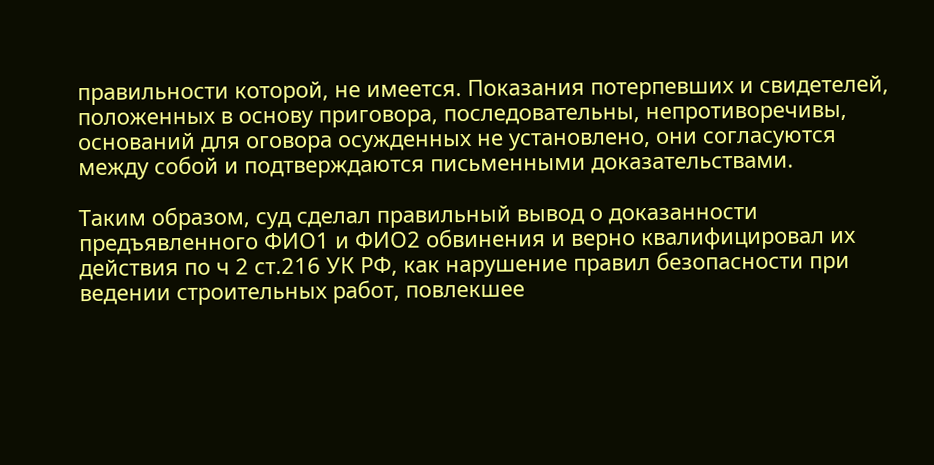правильности которой, не имеется. Показания потерпевших и свидетелей, положенных в основу приговора, последовательны, непротиворечивы, оснований для оговора осужденных не установлено, они согласуются между собой и подтверждаются письменными доказательствами.

Таким образом, суд сделал правильный вывод о доказанности предъявленного ФИО1 и ФИО2 обвинения и верно квалифицировал их действия по ч 2 ст.216 УК РФ, как нарушение правил безопасности при ведении строительных работ, повлекшее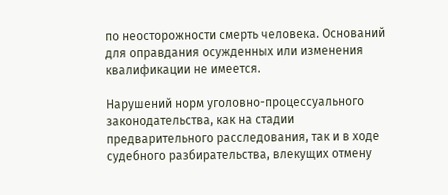по неосторожности смерть человека. Оснований для оправдания осужденных или изменения квалификации не имеется.

Нарушений норм уголовно-процессуального законодательства, как на стадии предварительного расследования, так и в ходе судебного разбирательства, влекущих отмену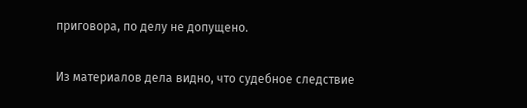приговора, по делу не допущено.

Из материалов дела видно, что судебное следствие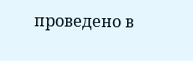проведено в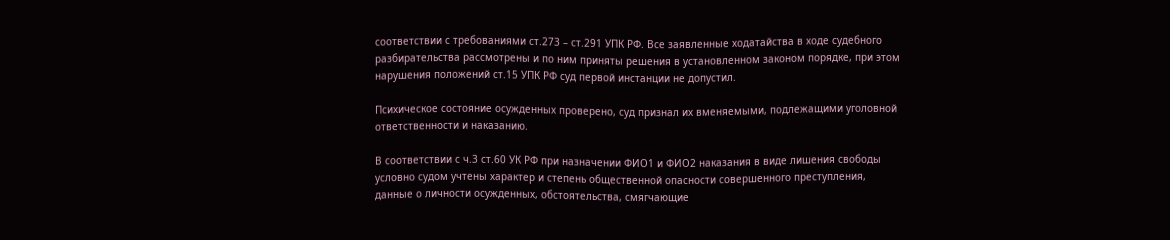соответствии с требованиями ст.273 – ст.291 УПК РФ. Все заявленные ходатайства в ходе судебного разбирательства рассмотрены и по ним приняты решения в установленном законом порядке, при этом нарушения положений ст.15 УПК РФ суд первой инстанции не допустил.

Психическое состояние осужденных проверено, суд признал их вменяемыми, подлежащими уголовной ответственности и наказанию.

В соответствии с ч.3 ст.60 УК РФ при назначении ФИО1 и ФИО2 наказания в виде лишения свободы условно судом учтены характер и степень общественной опасности совершенного преступления, данные о личности осужденных, обстоятельства, смягчающие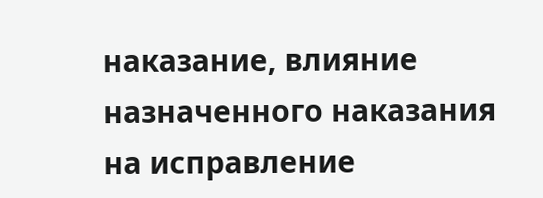наказание, влияние назначенного наказания на исправление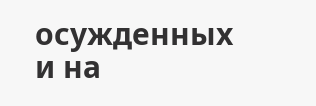осужденных и на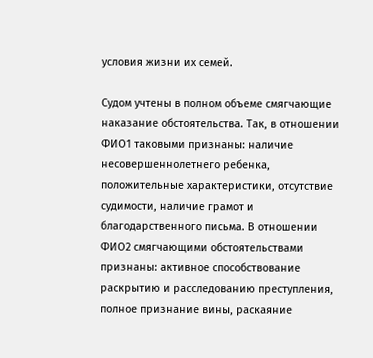условия жизни их семей.

Судом учтены в полном объеме смягчающие наказание обстоятельства. Так, в отношении ФИО1 таковыми признаны: наличие несовершеннолетнего ребенка, положительные характеристики, отсутствие судимости, наличие грамот и благодарственного письма. В отношении ФИО2 смягчающими обстоятельствами признаны: активное способствование раскрытию и расследованию преступления, полное признание вины, раскаяние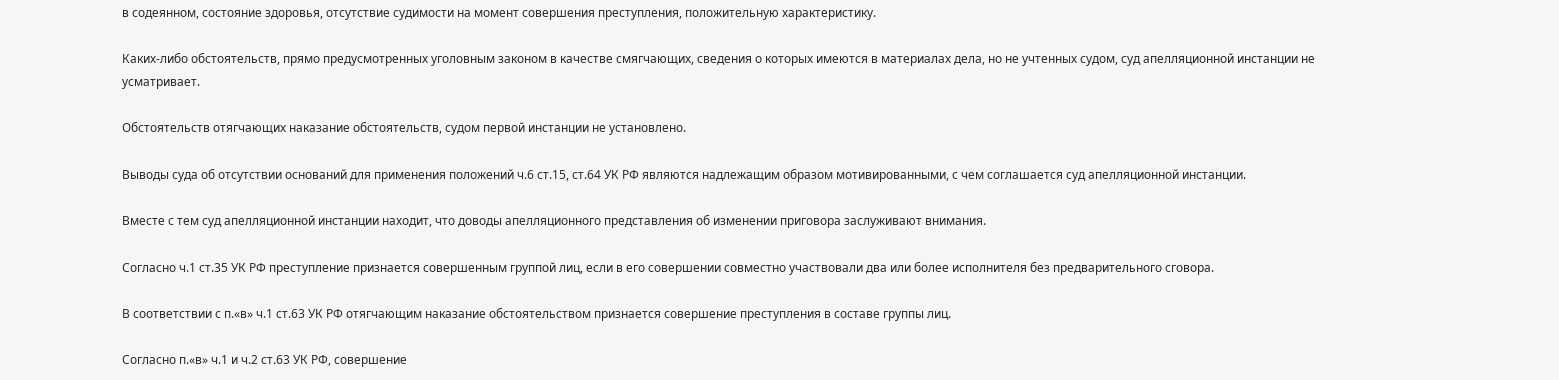в содеянном, состояние здоровья, отсутствие судимости на момент совершения преступления, положительную характеристику.

Каких-либо обстоятельств, прямо предусмотренных уголовным законом в качестве смягчающих, сведения о которых имеются в материалах дела, но не учтенных судом, суд апелляционной инстанции не усматривает.

Обстоятельств отягчающих наказание обстоятельств, судом первой инстанции не установлено.

Выводы суда об отсутствии оснований для применения положений ч.6 ст.15, ст.64 УК РФ являются надлежащим образом мотивированными, с чем соглашается суд апелляционной инстанции.

Вместе с тем суд апелляционной инстанции находит, что доводы апелляционного представления об изменении приговора заслуживают внимания.

Согласно ч.1 ст.35 УК РФ преступление признается совершенным группой лиц, если в его совершении совместно участвовали два или более исполнителя без предварительного сговора.

В соответствии с п.«в» ч.1 ст.63 УК РФ отягчающим наказание обстоятельством признается совершение преступления в составе группы лиц.

Согласно п.«в» ч.1 и ч.2 ст.63 УК РФ, совершение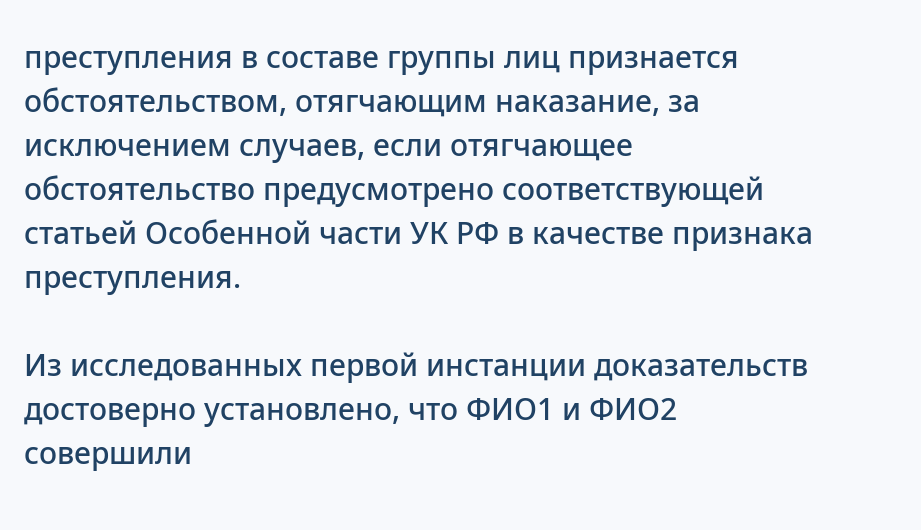преступления в составе группы лиц признается обстоятельством, отягчающим наказание, за исключением случаев, если отягчающее обстоятельство предусмотрено соответствующей статьей Особенной части УК РФ в качестве признака преступления.

Из исследованных первой инстанции доказательств достоверно установлено, что ФИО1 и ФИО2 совершили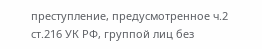преступление, предусмотренное ч.2 ст.216 УК РФ, группой лиц без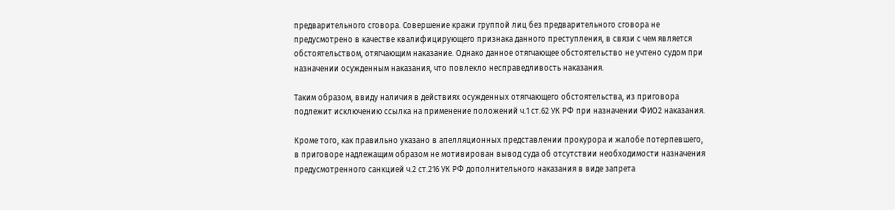предварительного сговора. Совершение кражи группой лиц без предварительного сговора не предусмотрено в качестве квалифицирующего признака данного преступления, в связи с чем является обстоятельством, отягчающим наказание. Однако данное отягчающее обстоятельство не учтено судом при назначении осужденным наказания, что повлекло несправедливость наказания.

Таким образом, ввиду наличия в действиях осужденных отягчающего обстоятельства, из приговора подлежит исключению ссылка на применение положений ч.1 ст.62 УК РФ при назначении ФИО2 наказания.

Кроме того, как правильно указано в апелляционных представлении прокурора и жалобе потерпевшего, в приговоре надлежащим образом не мотивирован вывод суда об отсутствии необходимости назначения предусмотренного санкцией ч.2 ст.216 УК РФ дополнительного наказания в виде запрета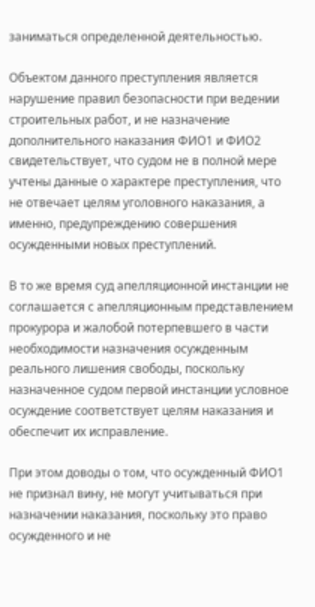заниматься определенной деятельностью.

Объектом данного преступления является нарушение правил безопасности при ведении строительных работ, и не назначение дополнительного наказания ФИО1 и ФИО2 свидетельствует, что судом не в полной мере учтены данные о характере преступления, что не отвечает целям уголовного наказания, a именно, предупреждению совершения осужденными новых преступлений.

В то же время суд апелляционной инстанции не соглашается с апелляционным представлением прокурора и жалобой потерпевшего в части необходимости назначения осужденным реального лишения свободы, поскольку назначенное судом первой инстанции условное осуждение соответствует целям наказания и обеспечит их исправление.

При этом доводы о том, что осужденный ФИО1 не признал вину, не могут учитываться при назначении наказания, поскольку это право осужденного и не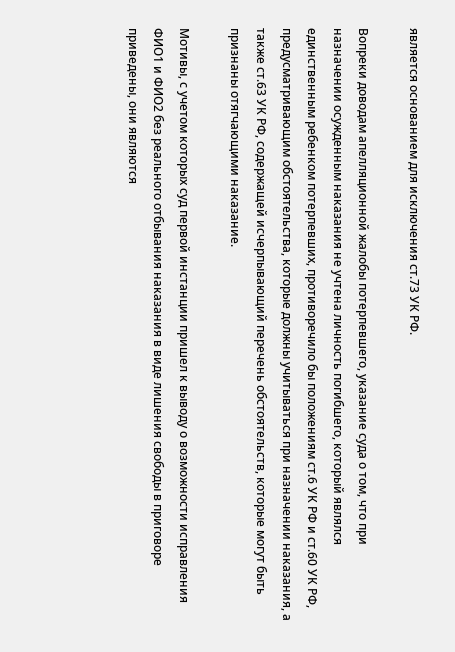является основанием для исключения ст.73 УК РФ.

Вопреки доводам апелляционной жалобы потерпевшего, указание суда о том, что при назначении осужденным наказания не учтена личность погибшего, который являлся единственным ребенком потерпевших, противоречило бы положениям ст.6 УК РФ и ст.60 УК РФ, предусматривающим обстоятельства, которые должны учитываться при назначении наказания, а также ст.63 УК РФ, содержащей исчерпывающий перечень обстоятельств, которые могут быть признаны отягчающими наказание.

Мотивы, с учетом которых суд первой инстанции пришел к выводу о возможности исправления ФИО1 и ФИО2 без реального отбывания наказания в виде лишения свободы в приговоре приведены, они являются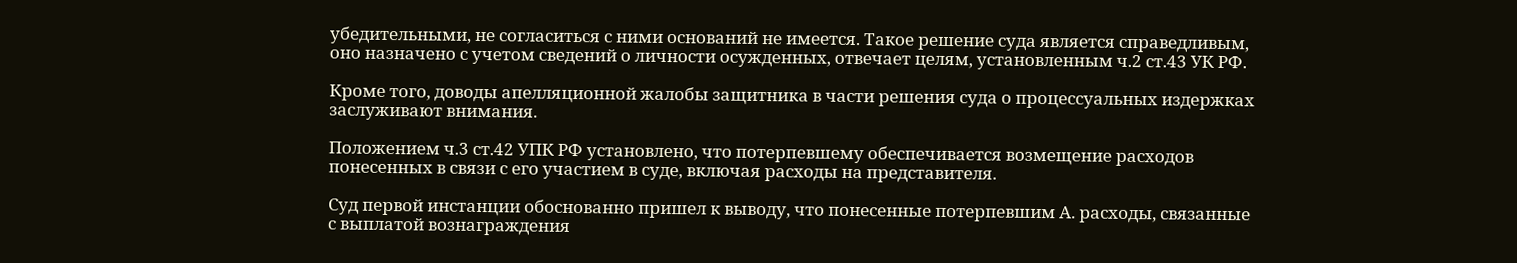убедительными, не согласиться с ними оснований не имеется. Такое решение суда является справедливым, оно назначено с учетом сведений о личности осужденных, отвечает целям, установленным ч.2 ст.43 УК РФ.

Кроме того, доводы апелляционной жалобы защитника в части решения суда о процессуальных издержках заслуживают внимания.

Положением ч.3 ст.42 УПК РФ установлено, что потерпевшему обеспечивается возмещение расходов понесенных в связи с его участием в суде, включая расходы на представителя.

Суд первой инстанции обоснованно пришел к выводу, что понесенные потерпевшим А. расходы, связанные с выплатой вознаграждения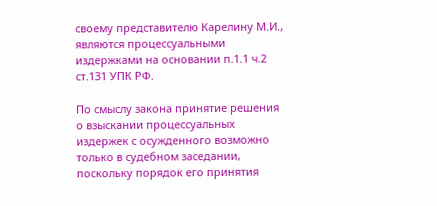своему представителю Карелину М.И., являются процессуальными издержками на основании п.1.1 ч.2 ст.131 УПК РФ.

По смыслу закона принятие решения о взыскании процессуальных издержек с осужденного возможно только в судебном заседании, поскольку порядок его принятия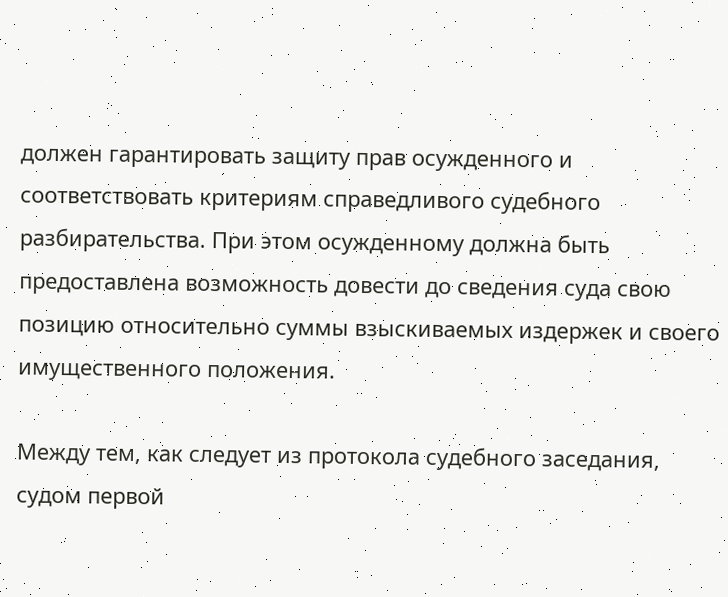должен гарантировать защиту прав осужденного и соответствовать критериям справедливого судебного разбирательства. При этом осужденному должна быть предоставлена возможность довести до сведения суда свою позицию относительно суммы взыскиваемых издержек и своего имущественного положения.

Между тем, как следует из протокола судебного заседания, судом первой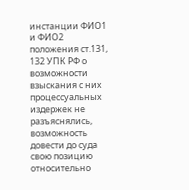инстанции ФИО1 и ФИО2 положения ст.131, 132 УПК РФ о возможности взыскания с них процессуальных издержек не разъяснялись, возможность довести до суда свою позицию относительно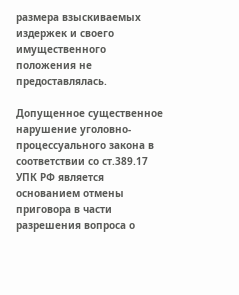размера взыскиваемых издержек и своего имущественного положения не предоставлялась.

Допущенное существенное нарушение уголовно-процессуального закона в соответствии со ст.389.17 УПК РФ является основанием отмены приговора в части разрешения вопроса о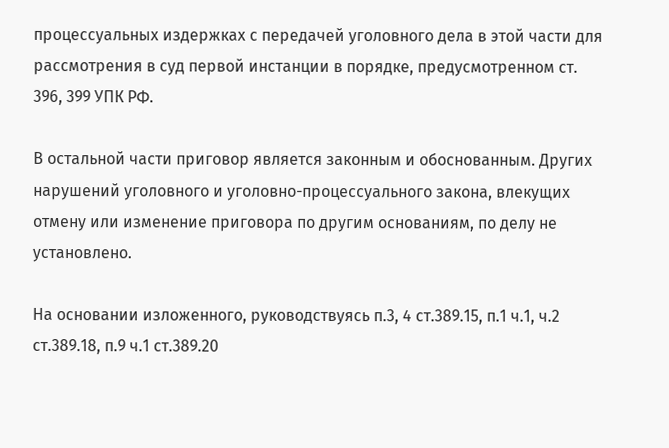процессуальных издержках с передачей уголовного дела в этой части для рассмотрения в суд первой инстанции в порядке, предусмотренном ст. 396, 399 УПК РФ.

В остальной части приговор является законным и обоснованным. Других нарушений уголовного и уголовно-процессуального закона, влекущих отмену или изменение приговора по другим основаниям, по делу не установлено.

На основании изложенного, руководствуясь п.3, 4 ст.389.15, п.1 ч.1, ч.2 ст.389.18, п.9 ч.1 ст.389.20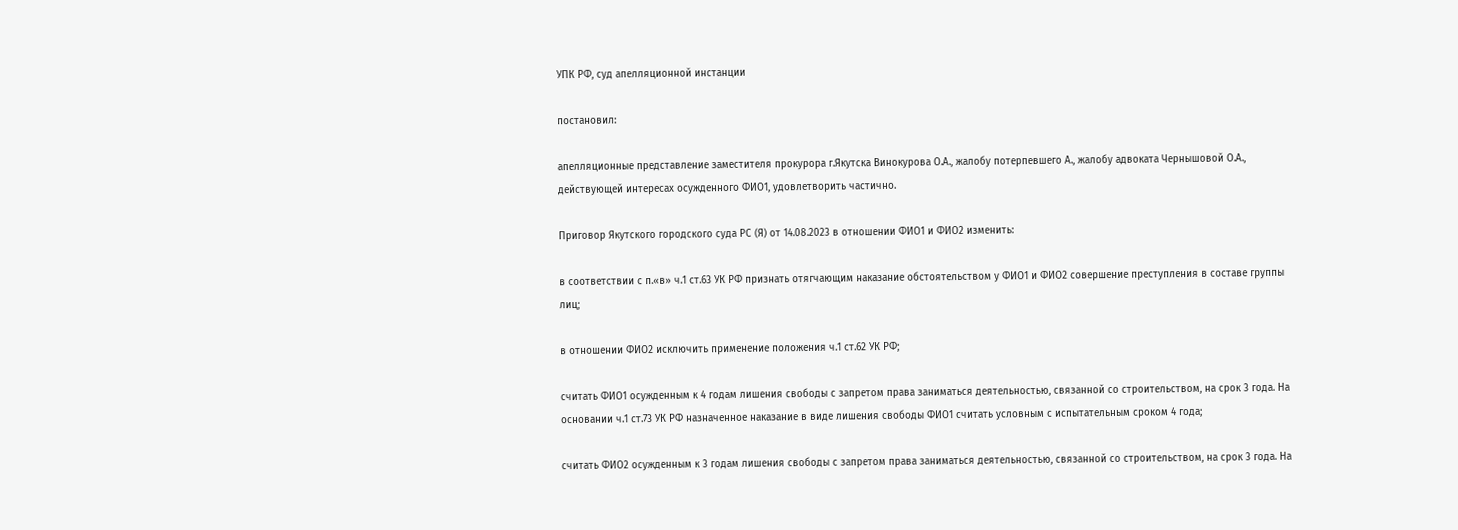УПК РФ, суд апелляционной инстанции

постановил:

апелляционные представление заместителя прокурора г.Якутска Винокурова О.А., жалобу потерпевшего А., жалобу адвоката Чернышовой О.А., действующей интересах осужденного ФИО1, удовлетворить частично.

Приговор Якутского городского суда РС (Я) от 14.08.2023 в отношении ФИО1 и ФИО2 изменить:

в соответствии с п.«в» ч.1 ст.63 УК РФ признать отягчающим наказание обстоятельством у ФИО1 и ФИО2 совершение преступления в составе группы лиц;

в отношении ФИО2 исключить применение положения ч.1 ст.62 УК РФ;

считать ФИО1 осужденным к 4 годам лишения свободы с запретом права заниматься деятельностью, связанной со строительством, на срок 3 года. На основании ч.1 ст.73 УК РФ назначенное наказание в виде лишения свободы ФИО1 считать условным с испытательным сроком 4 года;

считать ФИО2 осужденным к 3 годам лишения свободы с запретом права заниматься деятельностью, связанной со строительством, на срок 3 года. На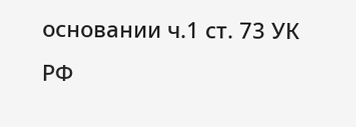основании ч.1 ст. 73 УК РФ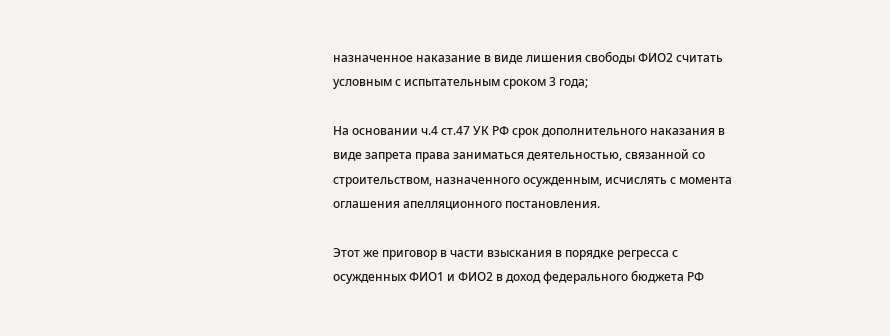назначенное наказание в виде лишения свободы ФИО2 считать условным с испытательным сроком 3 года;

На основании ч.4 ст.47 УК РФ срок дополнительного наказания в виде запрета права заниматься деятельностью, связанной со строительством, назначенного осужденным, исчислять с момента оглашения апелляционного постановления.

Этот же приговор в части взыскания в порядке регресса с осужденных ФИО1 и ФИО2 в доход федерального бюджета РФ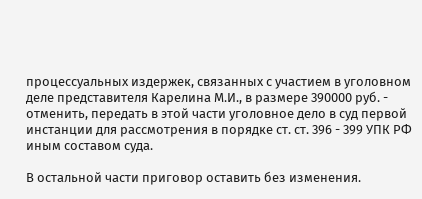процессуальных издержек, связанных с участием в уголовном деле представителя Карелина М.И., в размере 390000 руб. - отменить, передать в этой части уголовное дело в суд первой инстанции для рассмотрения в порядке ст. ст. 396 - 399 УПК РФ иным составом суда.

В остальной части приговор оставить без изменения.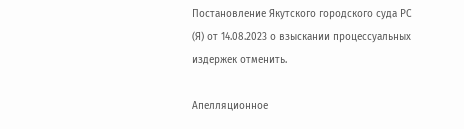Постановление Якутского городского суда РС (Я) от 14.08.2023 о взыскании процессуальных издержек отменить.

Апелляционное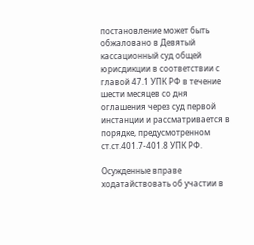постановление может быть обжаловано в Девятый кассационный суд общей юрисдикции в соответствии с главой 47.1 УПК РФ в течение шести месяцев со дня оглашения через суд первой инстанции и рассматривается в порядке, предусмотренном ст.ст.401.7-401.8 УПК РФ.

Осужденные вправе ходатайствовать об участии в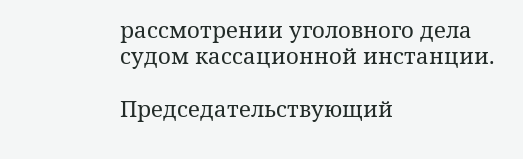рассмотрении уголовного дела судом кассационной инстанции.

Председательствующий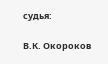судья:

В.К. Окороков